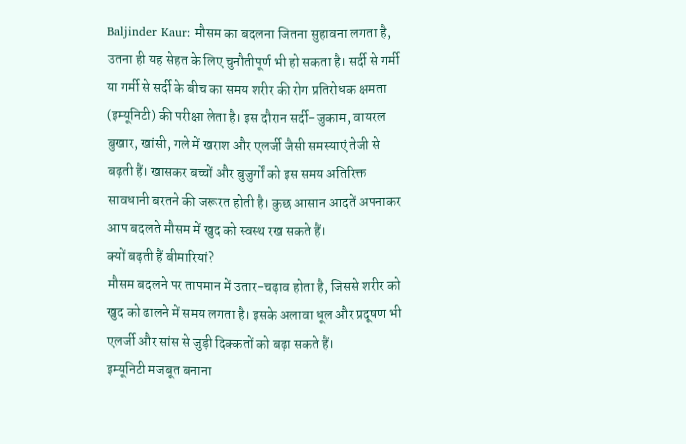Baljinder Kaur: मौसम का बदलना जितना सुहावना लगता है, उतना ही यह सेहत के लिए चुनौतीपूर्ण भी हो सकता है। सर्दी से गर्मी या गर्मी से सर्दी के बीच का समय शरीर की रोग प्रतिरोधक क्षमता (इम्यूनिटी) की परीक्षा लेता है। इस दौरान सर्दी-जुकाम, वायरल बुखार, खांसी, गले में खराश और एलर्जी जैसी समस्याएं तेजी से बढ़ती हैं। खासकर बच्चों और बुजुर्गों को इस समय अतिरिक्त सावधानी बरतने की जरूरत होती है। कुछ आसान आदतें अपनाकर आप बदलते मौसम में खुद को स्वस्थ रख सकते हैं।
क्यों बढ़ती हैं बीमारियां?
मौसम बदलने पर तापमान में उतार-चढ़ाव होता है, जिससे शरीर को खुद को ढालने में समय लगता है। इसके अलावा धूल और प्रदूषण भी एलर्जी और सांस से जुड़ी दिक्कतों को बढ़ा सकते हैं।
इम्यूनिटी मजबूत बनाना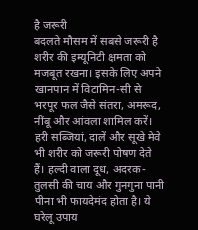है जरूरी
बदलते मौसम में सबसे जरूरी है शरीर की इम्यूनिटी क्षमता को मजबूत रखना। इसके लिए अपने खानपान में विटामिन-सी से भरपूर फल जैसे संतरा, अमरूद, नींबू और आंवला शामिल करें। हरी सब्जियां, दालें और सूखे मेवे भी शरीर को जरूरी पोषण देते हैं। हल्दी वाला दूध, अदरक-तुलसी की चाय और गुनगुना पानी पीना भी फायदेमंद होता है। ये घरेलू उपाय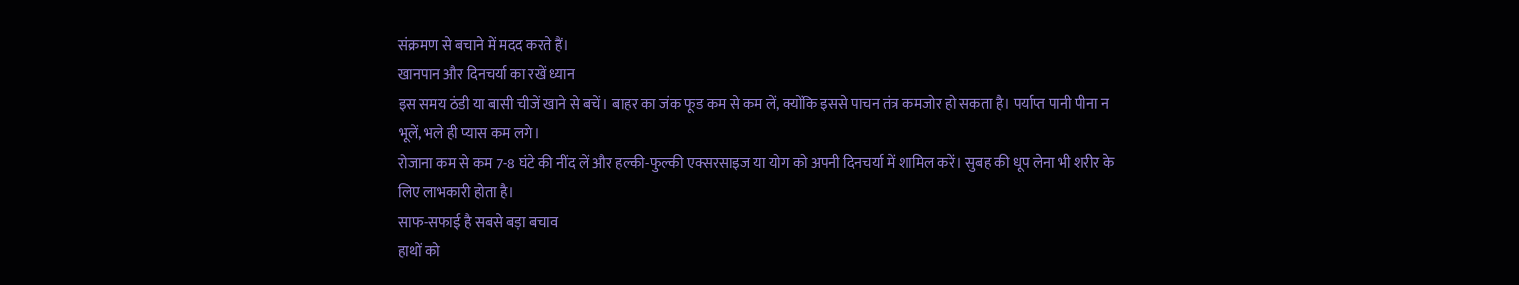संक्रमण से बचाने में मदद करते हैं।
खानपान और दिनचर्या का रखें ध्यान
इस समय ठंडी या बासी चीजें खाने से बचें। बाहर का जंक फूड कम से कम लें, क्योंकि इससे पाचन तंत्र कमजोर हो सकता है। पर्याप्त पानी पीना न भूलें, भले ही प्यास कम लगे।
रोजाना कम से कम 7-8 घंटे की नींद लें और हल्की-फुल्की एक्सरसाइज या योग को अपनी दिनचर्या में शामिल करें। सुबह की धूप लेना भी शरीर के लिए लाभकारी होता है।
साफ-सफाई है सबसे बड़ा बचाव
हाथों को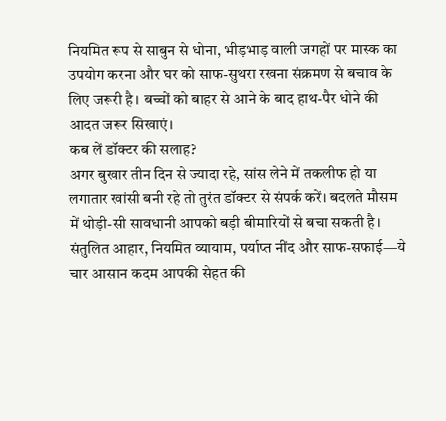नियमित रूप से साबुन से धोना, भीड़भाड़ वाली जगहों पर मास्क का उपयोग करना और घर को साफ-सुथरा रखना संक्रमण से बचाव के लिए जरूरी है। बच्चों को बाहर से आने के बाद हाथ-पैर धोने की आदत जरूर सिखाएं।
कब लें डॉक्टर की सलाह?
अगर बुखार तीन दिन से ज्यादा रहे, सांस लेने में तकलीफ हो या लगातार खांसी बनी रहे तो तुरंत डॉक्टर से संपर्क करें। बदलते मौसम में थोड़ी-सी सावधानी आपको बड़ी बीमारियों से बचा सकती है। संतुलित आहार, नियमित व्यायाम, पर्याप्त नींद और साफ-सफाई—ये चार आसान कदम आपकी सेहत की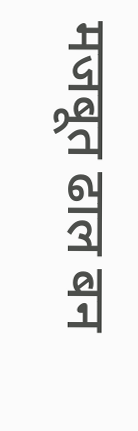मजबूत ढाल बन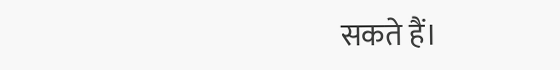सकते हैं।